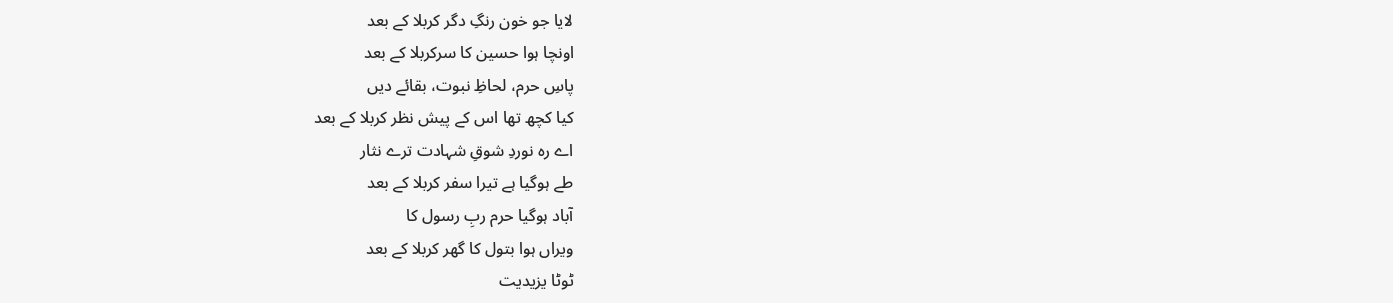لایا جو خون رنگِ دگر کربلا کے بعد
اونچا ہوا حسین کا سرکربلا کے بعد
پاسِ حرم، لحاظِ نبوت، بقائے دیں
کیا کچھ تھا اس کے پیش نظر کربلا کے بعد
اے رہ نوردِ شوقِ شہادت ترے نثار
طے ہوگیا ہے تیرا سفر کربلا کے بعد
آباد ہوگیا حرم ربِ رسول کا
ویراں ہوا بتول کا گھر کربلا کے بعد
ٹوٹا یزیدیت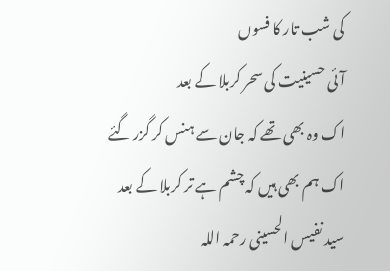کی شب تار کا فسوں
آئی حسینیت کی سحر کربلا کے بعد
اک وہ بھی تھے کہ جان سے ہنس کر گزر گئے
اک ہم بھی ہیں کہ چشم ہے تر کربلا کے بعد
سید نفیس الحسینی رحمہ اللہ